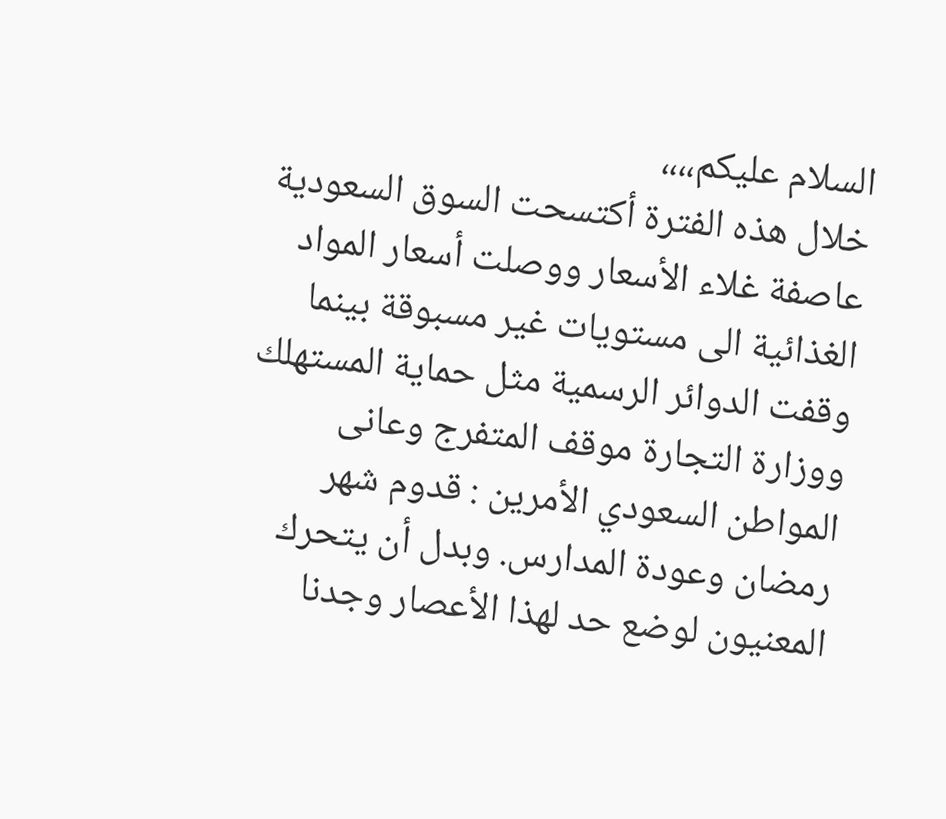السلام عليكم،،،،
خلال هذه الفترة أكتسحت السوق السعودية عاصفة غلاء الأسعار ووصلت أسعار المواد الغذائية الى مستويات غير مسبوقة بينما وقفت الدوائر الرسمية مثل حماية المستهلك ووزارة التجارة موقف المتفرج وعانى المواطن السعودي الأمرين : قدوم شهر رمضان وعودة المدارس. وبدل أن يتحرك المعنيون لوضع حد لهذا الأعصار وجدنا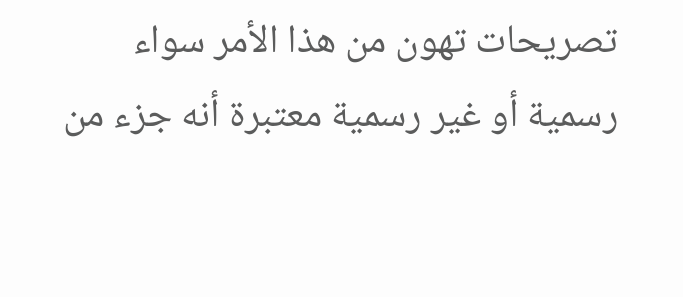تصريحات تهون من هذا الأمر سواء رسمية أو غير رسمية معتبرة أنه جزء من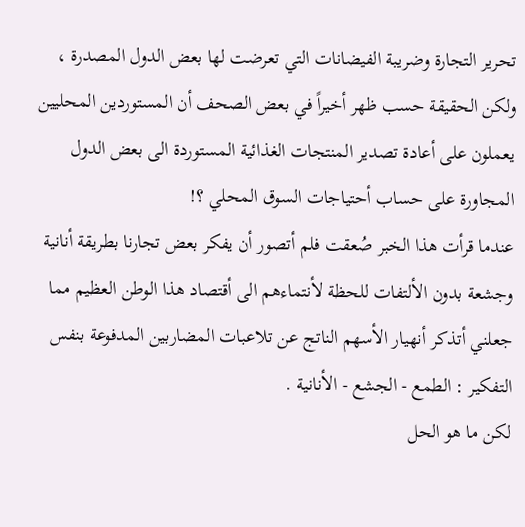تحرير التجارة وضريبة الفيضانات التي تعرضت لها بعض الدول المصدرة ، ولكن الحقيقة حسب ظهر أخيراً في بعض الصحف أن المستوردين المحليين يعملون على أعادة تصدير المنتجات الغذائية المستوردة الى بعض الدول المجاورة على حساب أحتياجات السوق المحلي ؟!
عندما قرأت هذا الخبر صُعقت فلم أتصور أن يفكر بعض تجارنا بطريقة أنانية وجشعة بدون الألتفات للحظة لأنتماءهم الى أقتصاد هذا الوطن العظيم مما جعلني أتذكر أنهيار الأسهم الناتج عن تلاعبات المضاربين المدفوعة بنفس التفكير : الطمع - الجشع - الأنانية .
لكن ما هو الحل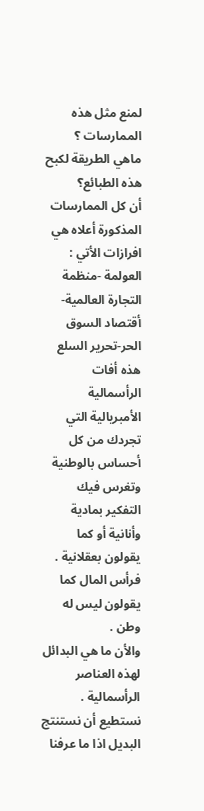لمنع مثل هذه الممارسات ؟
ماهي الطريقة لكبح هذه الطبائع؟
أن كل الممارسات المذكورة أعلاه هي افرازات الأتي :
العولمة -منظمة التجارة العالمية-أقتصاد السوق الحر-تحرير السلع
هذه أفات الرأسمالية الأمبريالية التي تجردك من كل أحساس بالوطنية وتغرس فيك التفكير بمادية وأنانية أو كما يقولون بعقلانية .
فرأس المال كما يقولون ليس له وطن .
والأن ما هي البدائل لهذه العناصر الرأسمالية . نستطيع أن نستنتج البديل اذا ما عرفنا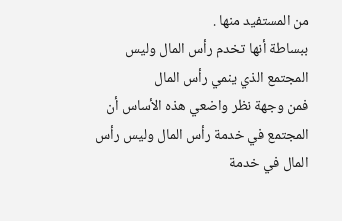من المستفيد منها .
ببساطة أنها تخدم رأس المال وليس المجتمع الذي ينمي رأس المال
فمن وجهة نظر واضعي هذه الأساس أن المجتمع في خدمة رأس المال وليس رأس المال في خدمة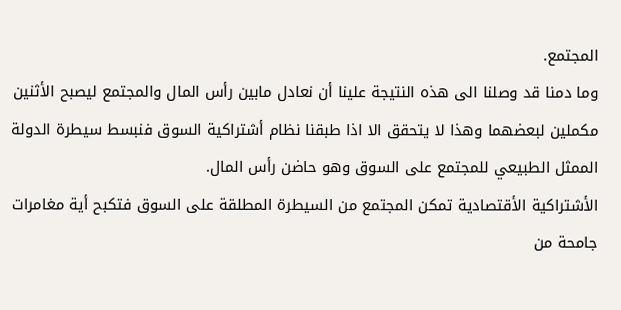المجتمع.
وما دمنا قد وصلنا الى هذه النتيجة علينا أن نعادل مابين رأس المال والمجتمع ليصبح الأثنين مكملين لبعضهما وهذا لا يتحقق الا اذا طبقنا نظام أشتراكية السوق فنبسط سيطرة الدولة الممثل الطبيعي للمجتمع على السوق وهو حاضن رأس المال.
الأشتراكية الأقتصادية تمكن المجتمع من السيطرة المطلقة على السوق فتكبح أية مغامرات جامحة من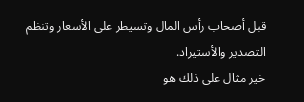قبل أصحاب رأس المال وتسيطر على الأسعار وتنظم التصدير والأستيراد.
خير مثال على ذلك هو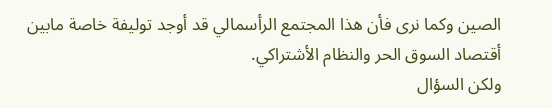الصين وكما نرى فأن هذا المجتمع الرأسمالي قد أوجد توليفة خاصة مابين أقتصاد السوق الحر والنظام الأشتراكي.
ولكن السؤال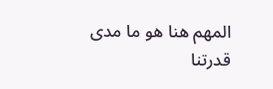المهم هنا هو ما مدى قدرتنا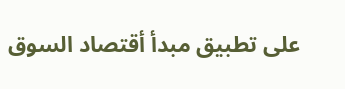على تطبيق مبدأ أقتصاد السوق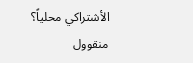الأشتراكي محلياً؟
منقوول